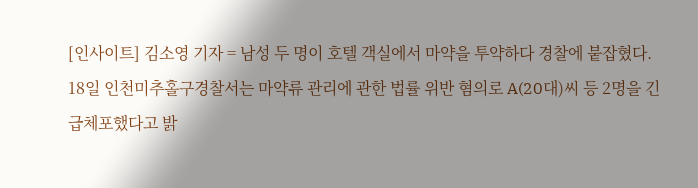[인사이트] 김소영 기자 = 남성 두 명이 호텔 객실에서 마약을 투약하다 경찰에 붙잡혔다.
18일 인천미추홀구경찰서는 마약류 관리에 관한 법률 위반 혐의로 A(20대)씨 등 2명을 긴급체포했다고 밝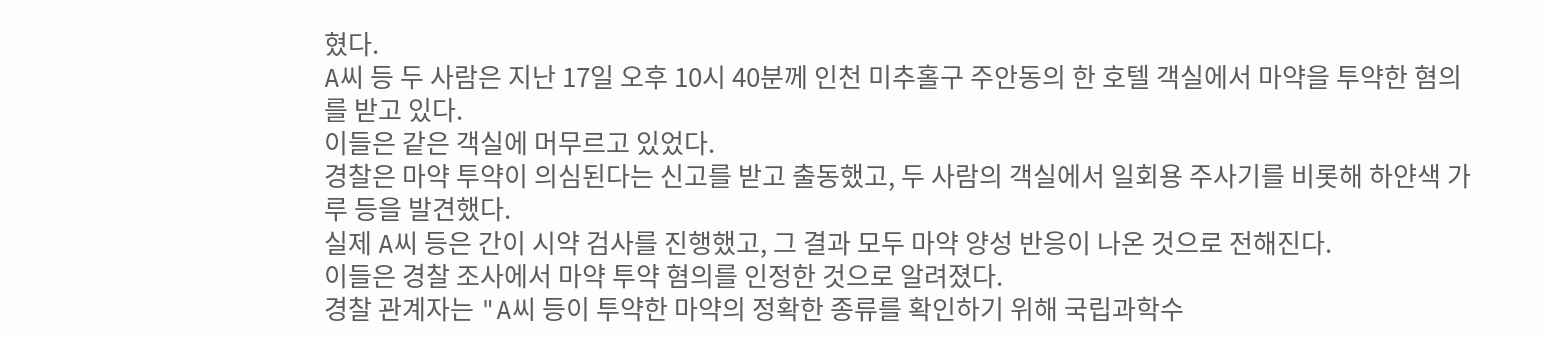혔다.
A씨 등 두 사람은 지난 17일 오후 10시 40분께 인천 미추홀구 주안동의 한 호텔 객실에서 마약을 투약한 혐의를 받고 있다.
이들은 같은 객실에 머무르고 있었다.
경찰은 마약 투약이 의심된다는 신고를 받고 출동했고, 두 사람의 객실에서 일회용 주사기를 비롯해 하얀색 가루 등을 발견했다.
실제 A씨 등은 간이 시약 검사를 진행했고, 그 결과 모두 마약 양성 반응이 나온 것으로 전해진다.
이들은 경찰 조사에서 마약 투약 혐의를 인정한 것으로 알려졌다.
경찰 관계자는 "A씨 등이 투약한 마약의 정확한 종류를 확인하기 위해 국립과학수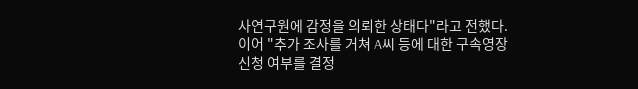사연구원에 감정을 의뢰한 상태다"라고 전했다.
이어 "추가 조사를 거쳐 A씨 등에 대한 구속영장 신청 여부를 결정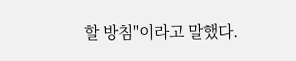할 방침"이라고 말했다.